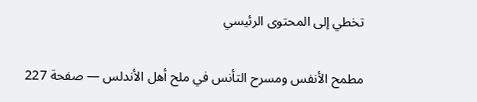تخطي إلى المحتوى الرئيسي

مطمح الأنفس ومسرح التأنس في ملح أهل الأندلس — صفحة 227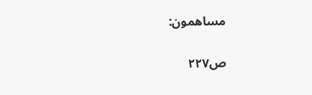مساهمون:

ص٢٢٧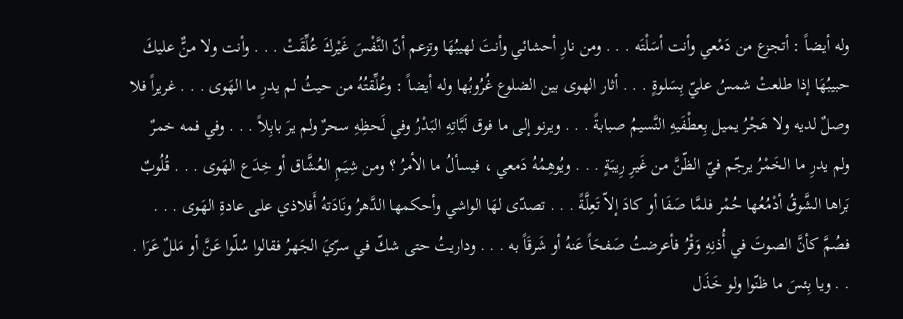وله أيضاً : أتجزع من دَمْعي وأنت أسَلْتَه . . . ومن نارِ أحشائي وأنتَ لهيبُهَا وتزعم أنّ النَّفْسَ غَيْركَ عُلِّقَتْ . . . وأنت ولا منٌّ عليكَ حبيبُهَا إذا طلعتْ شمسُ عليّ بِسَلوةٍ . . . أثار الهوى بين الضلوع غُرُوبُها وله أيضاً : وعُلِّقتُهُ من حيثُ لم يدرِ ما الهَوى . . . غريراً فلا وصلٌ لديه ولا هَجْرُ يميل بِعطْفَيهِ النَّسيمُ صبابةً . . . ويرنو إلى ما فوق لَبَّاتِهِ البَدْرُ وفي لَحظِهِ سحرٌ ولم يرَ بابِلاً . . . وفي فمه خمرٌ ولم يدرِ ما الخَمْرُ يرجّم فيّ الظّنَّ من غَيرِ رِيبَةٍ . . . ويُوهِمُهُ دَمعي ، فيسألُ ما الأمرُ ؟ ومن شِيَمِ العُشَّاق أو خِدَع الهَوى . . . قُلُوبٌ بَراها الشَّوقُ أدْمُعُها حُمْر فلمَّا صَفَا أو كادَ إلاّ تَعِلَّةً . . . تصدّى لهَا الواشي وأحكمها الدَّهرُ ونَادَتهُ أَفلاذي على عادةِ الهَوى . . . فصُمَّ كأنَّ الصوتَ في أُذنِهِ وَقْرُ فأعرضتُ صَفحَاً عَنهُ أو شَرقَاً به . . . وداريتُ حتى شكّ في سرّيَ الجَهرُ فقالوا سُلّوا عَنَّ أو مَللٌ عَرَا . . . ويا بِئسَ ما ظنّوا ولو خَذَل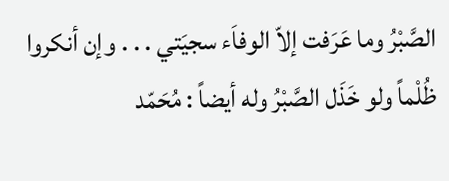الصَّبْرُ وما عَرَفت إلاّ الوفاَء سجيَتي . . . وإن أنكروا ظُلْماً ولو خَذَل الصَّبْرُ وله أيضاً : مُحَمّد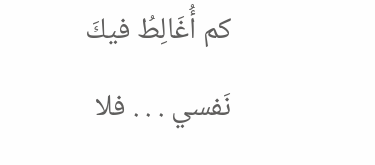كم أُغَالِطُ فيكَ نَفسي . . . فلا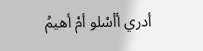أدري أأسْلو أمْ أهيمُ